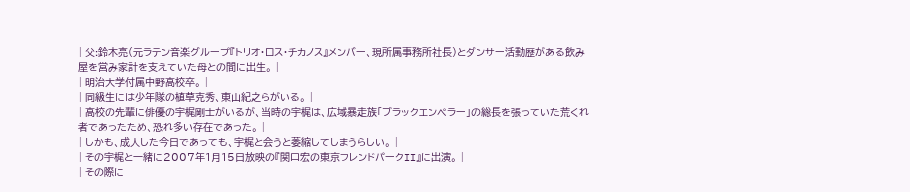| 父:鈴木亮(元ラテン音楽グループ『トリオ・ロス・チカノス』メンバー、現所属事務所社長)とダンサー活動歴がある飲み屋を営み家計を支えていた母との間に出生。 |
| 明治大学付属中野高校卒。 |
| 同級生には少年隊の植草克秀、東山紀之らがいる。 |
| 高校の先輩に俳優の宇梶剛士がいるが、当時の宇梶は、広域暴走族「ブラックエンペラー」の総長を張っていた荒くれ者であったため、恐れ多い存在であった。 |
| しかも、成人した今日であっても、宇梶と会うと萎縮してしまうらしい。 |
| その宇梶と一緒に2007年1月15日放映の『関口宏の東京フレンドパークII』に出演。 |
| その際に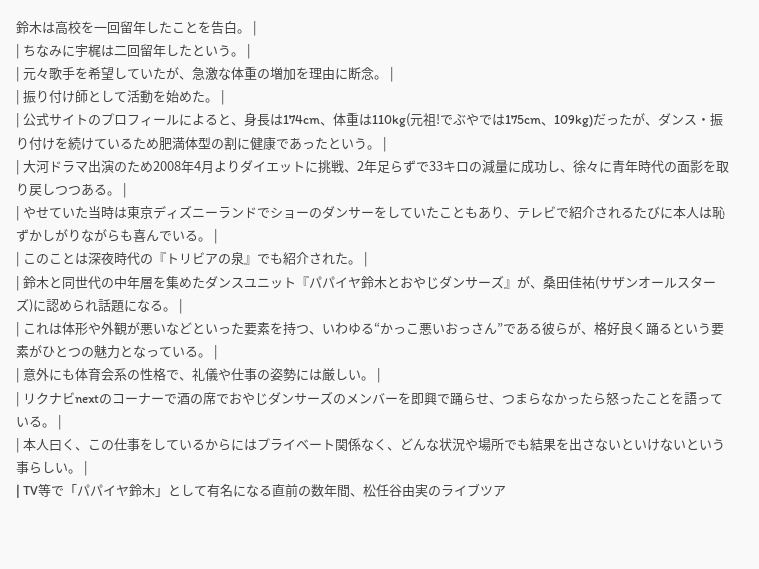鈴木は高校を一回留年したことを告白。 |
| ちなみに宇梶は二回留年したという。 |
| 元々歌手を希望していたが、急激な体重の増加を理由に断念。 |
| 振り付け師として活動を始めた。 |
| 公式サイトのプロフィールによると、身長は174cm、体重は110kg(元祖!でぶやでは175cm、109kg)だったが、ダンス・振り付けを続けているため肥満体型の割に健康であったという。 |
| 大河ドラマ出演のため2008年4月よりダイエットに挑戦、2年足らずで33キロの減量に成功し、徐々に青年時代の面影を取り戻しつつある。 |
| やせていた当時は東京ディズニーランドでショーのダンサーをしていたこともあり、テレビで紹介されるたびに本人は恥ずかしがりながらも喜んでいる。 |
| このことは深夜時代の『トリビアの泉』でも紹介された。 |
| 鈴木と同世代の中年層を集めたダンスユニット『パパイヤ鈴木とおやじダンサーズ』が、桑田佳祐(サザンオールスターズ)に認められ話題になる。 |
| これは体形や外観が悪いなどといった要素を持つ、いわゆる“かっこ悪いおっさん”である彼らが、格好良く踊るという要素がひとつの魅力となっている。 |
| 意外にも体育会系の性格で、礼儀や仕事の姿勢には厳しい。 |
| リクナビnextのコーナーで酒の席でおやじダンサーズのメンバーを即興で踊らせ、つまらなかったら怒ったことを語っている。 |
| 本人曰く、この仕事をしているからにはプライベート関係なく、どんな状況や場所でも結果を出さないといけないという事らしい。 |
| TV等で「パパイヤ鈴木」として有名になる直前の数年間、松任谷由実のライブツア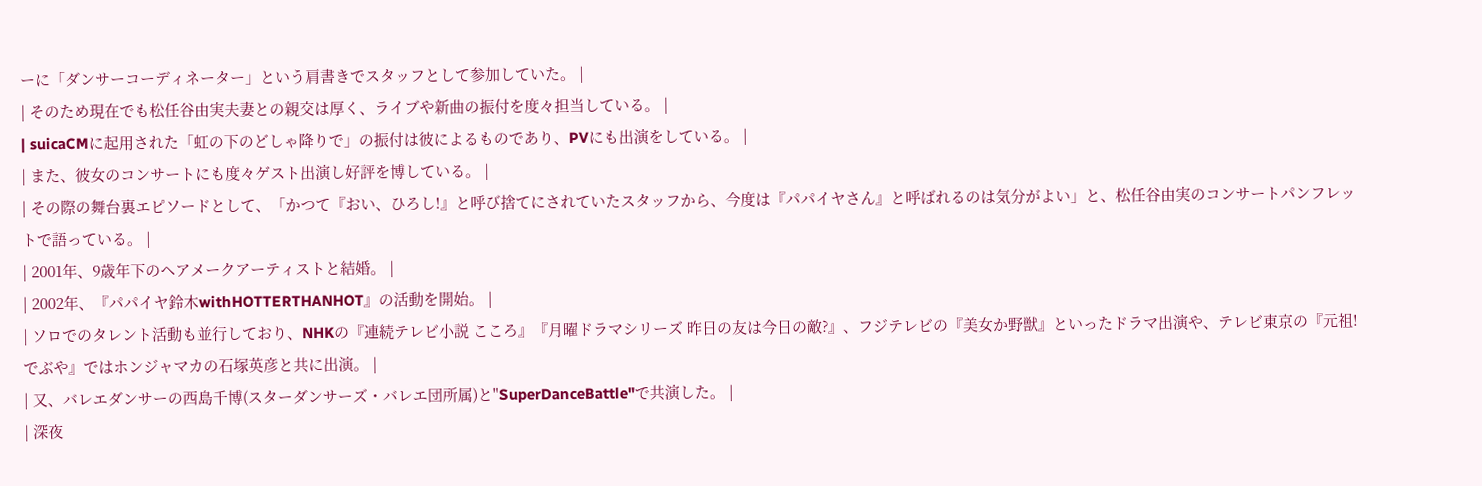ーに「ダンサーコーディネーター」という肩書きでスタッフとして参加していた。 |
| そのため現在でも松任谷由実夫妻との親交は厚く、ライブや新曲の振付を度々担当している。 |
| suicaCMに起用された「虹の下のどしゃ降りで」の振付は彼によるものであり、PVにも出演をしている。 |
| また、彼女のコンサートにも度々ゲスト出演し好評を博している。 |
| その際の舞台裏エピソードとして、「かつて『おい、ひろし!』と呼び捨てにされていたスタッフから、今度は『パパイヤさん』と呼ばれるのは気分がよい」と、松任谷由実のコンサートパンフレットで語っている。 |
| 2001年、9歳年下のヘアメークアーティストと結婚。 |
| 2002年、『パパイヤ鈴木withHOTTERTHANHOT』の活動を開始。 |
| ソロでのタレント活動も並行しており、NHKの『連続テレビ小説 こころ』『月曜ドラマシリーズ 昨日の友は今日の敵?』、フジテレビの『美女か野獣』といったドラマ出演や、テレビ東京の『元祖!でぶや』ではホンジャマカの石塚英彦と共に出演。 |
| 又、バレエダンサーの西島千博(スターダンサーズ・バレエ団所属)と"SuperDanceBattle"で共演した。 |
| 深夜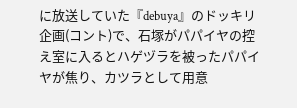に放送していた『debuya』のドッキリ企画(コント)で、石塚がパパイヤの控え室に入るとハゲヅラを被ったパパイヤが焦り、カツラとして用意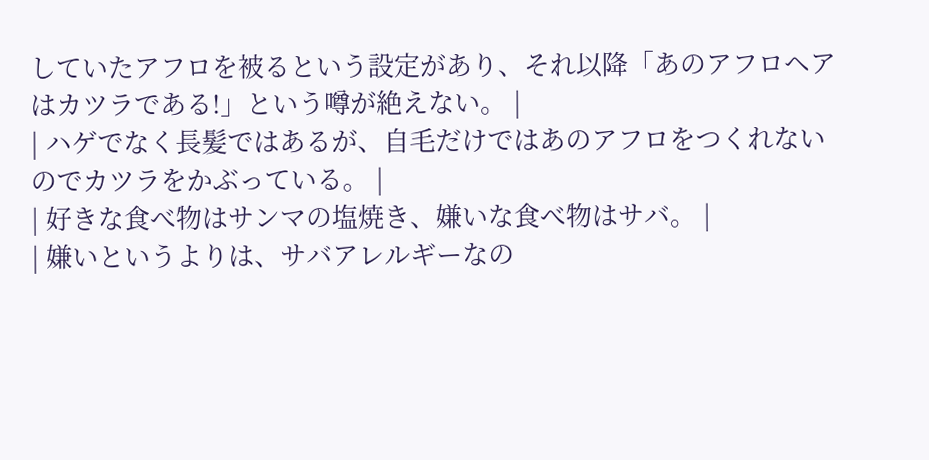していたアフロを被るという設定があり、それ以降「あのアフロヘアはカツラである!」という噂が絶えない。 |
| ハゲでなく長髪ではあるが、自毛だけではあのアフロをつくれないのでカツラをかぶっている。 |
| 好きな食べ物はサンマの塩焼き、嫌いな食べ物はサバ。 |
| 嫌いというよりは、サバアレルギーなの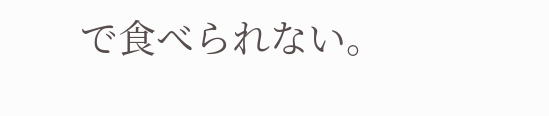で食べられない。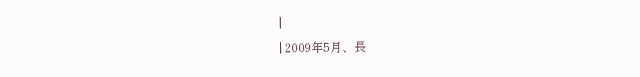|
| 2009年5月、長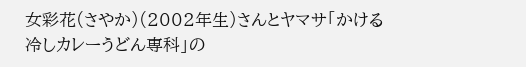女彩花(さやか)(2002年生)さんとヤマサ「かける冷しカレーうどん専科」の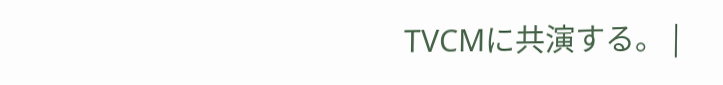TVCMに共演する。 |